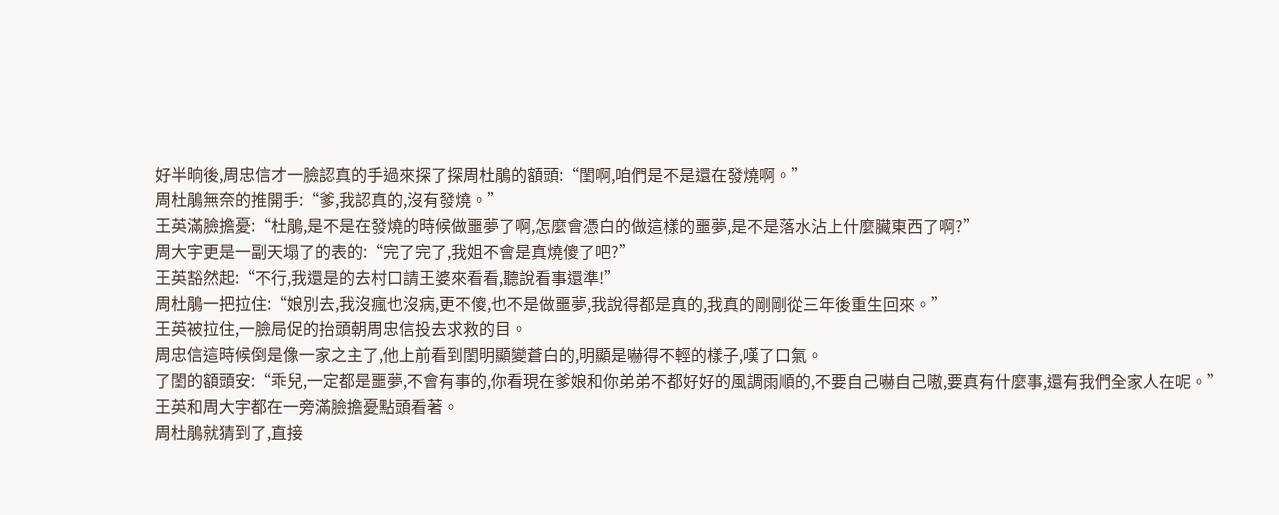好半晌後,周忠信才一臉認真的手過來探了探周杜鵑的額頭:“閨啊,咱們是不是還在發燒啊。”
周杜鵑無奈的推開手:“爹,我認真的,沒有發燒。”
王英滿臉擔憂:“杜鵑,是不是在發燒的時候做噩夢了啊,怎麼會憑白的做這樣的噩夢,是不是落水沾上什麼臟東西了啊?”
周大宇更是一副天塌了的表的:“完了完了,我姐不會是真燒傻了吧?”
王英豁然起:“不行,我還是的去村口請王婆來看看,聽說看事還準!”
周杜鵑一把拉住:“娘別去,我沒瘋也沒病,更不傻,也不是做噩夢,我說得都是真的,我真的剛剛從三年後重生回來。”
王英被拉住,一臉局促的抬頭朝周忠信投去求救的目。
周忠信這時候倒是像一家之主了,他上前看到閨明顯變蒼白的,明顯是嚇得不輕的樣子,嘆了口氣。
了閨的額頭安:“乖兒,一定都是噩夢,不會有事的,你看現在爹娘和你弟弟不都好好的風調雨順的,不要自己嚇自己嗷,要真有什麼事,還有我們全家人在呢。”
王英和周大宇都在一旁滿臉擔憂點頭看著。
周杜鵑就猜到了,直接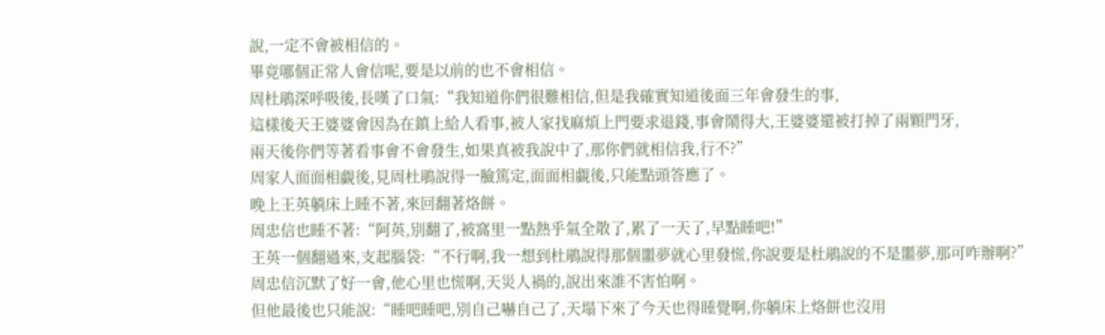說,一定不會被相信的。
畢竟哪個正常人會信呢,要是以前的也不會相信。
周杜鵑深呼吸後,長嘆了口氣:“我知道你們很難相信,但是我確實知道後面三年會發生的事,
這樣後天王婆婆會因為在鎮上給人看事,被人家找麻煩上門要求退錢,事會鬧得大,王婆婆還被打掉了兩顆門牙,
兩天後你們等著看事會不會發生,如果真被我說中了,那你們就相信我,行不?”
周家人面面相覷後,見周杜鵑說得一臉篤定,面面相覷後,只能點頭答應了。
晚上王英躺床上睡不著,來回翻著烙餅。
周忠信也睡不著:“阿英,別翻了,被窩里一點熱乎氣全散了,累了一天了,早點睡吧!”
王英一個翻過來,支起腦袋:“不行啊,我一想到杜鵑說得那個噩夢就心里發慌,你說要是杜鵑說的不是噩夢,那可咋辦啊?”
周忠信沉默了好一會,他心里也慌啊,天災人禍的,說出來誰不害怕啊。
但他最後也只能說:“睡吧睡吧,別自己嚇自己了,天塌下來了今天也得睡覺啊,你躺床上烙餅也沒用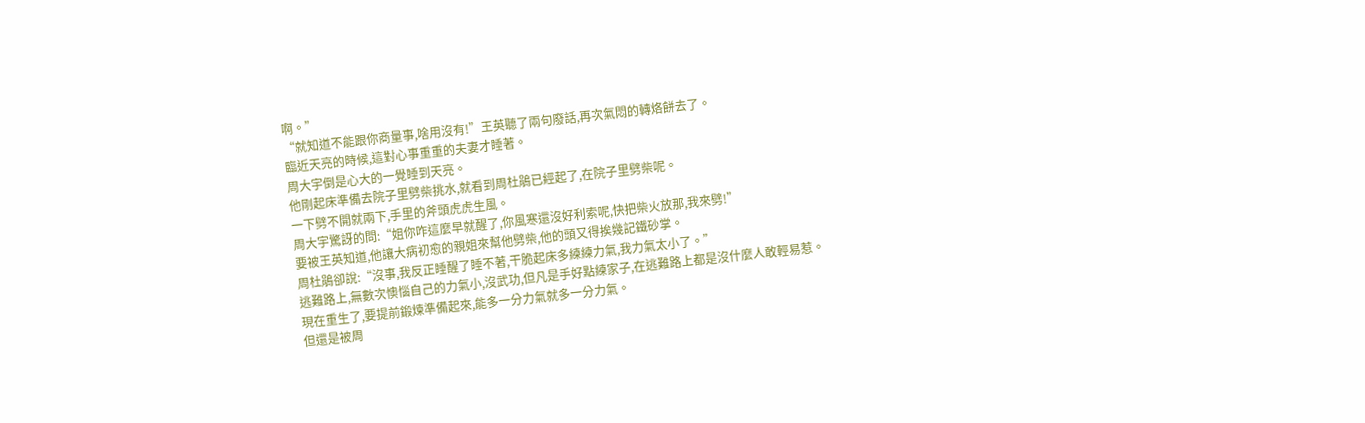啊。”
“就知道不能跟你商量事,啥用沒有!”王英聽了兩句廢話,再次氣悶的轉烙餅去了。
臨近天亮的時候,這對心事重重的夫妻才睡著。
周大宇倒是心大的一覺睡到天亮。
他剛起床準備去院子里劈柴挑水,就看到周杜鵑已經起了,在院子里劈柴呢。
一下劈不開就兩下,手里的斧頭虎虎生風。
周大宇驚訝的問:“姐你咋這麼早就醒了,你風寒還沒好利索呢,快把柴火放那,我來劈!”
要被王英知道,他讓大病初愈的親姐來幫他劈柴,他的頭又得挨幾記鐵砂掌。
周杜鵑卻說:“沒事,我反正睡醒了睡不著,干脆起床多練練力氣,我力氣太小了。”
逃難路上,無數次懊惱自己的力氣小,沒武功,但凡是手好點練家子,在逃難路上都是沒什麼人敢輕易惹。
現在重生了,要提前鍛煉準備起來,能多一分力氣就多一分力氣。
但還是被周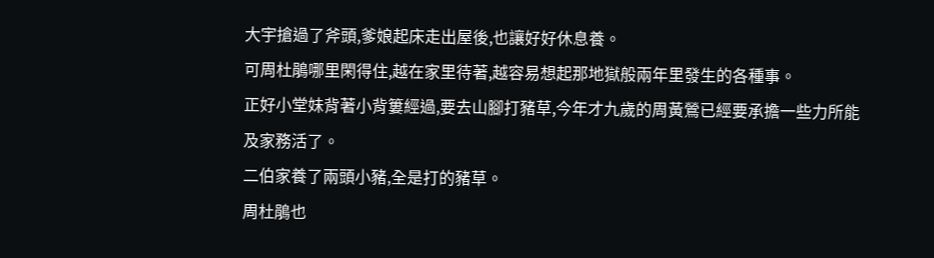大宇搶過了斧頭,爹娘起床走出屋後,也讓好好休息養。
可周杜鵑哪里閑得住,越在家里待著,越容易想起那地獄般兩年里發生的各種事。
正好小堂妹背著小背簍經過,要去山腳打豬草,今年才九歲的周黃鶯已經要承擔一些力所能及家務活了。
二伯家養了兩頭小豬,全是打的豬草。
周杜鵑也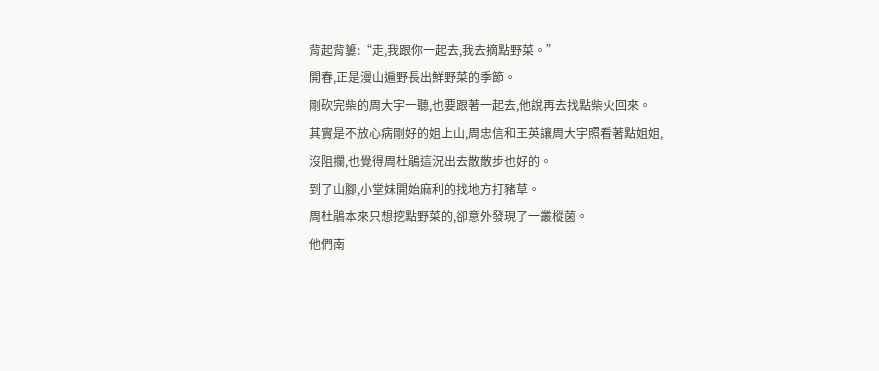背起背簍:“走,我跟你一起去,我去摘點野菜。”
開春,正是漫山遍野長出鮮野菜的季節。
剛砍完柴的周大宇一聽,也要跟著一起去,他說再去找點柴火回來。
其實是不放心病剛好的姐上山,周忠信和王英讓周大宇照看著點姐姐,沒阻攔,也覺得周杜鵑這況出去散散步也好的。
到了山腳,小堂妹開始麻利的找地方打豬草。
周杜鵑本來只想挖點野菜的,卻意外發現了一叢樅菌。
他們南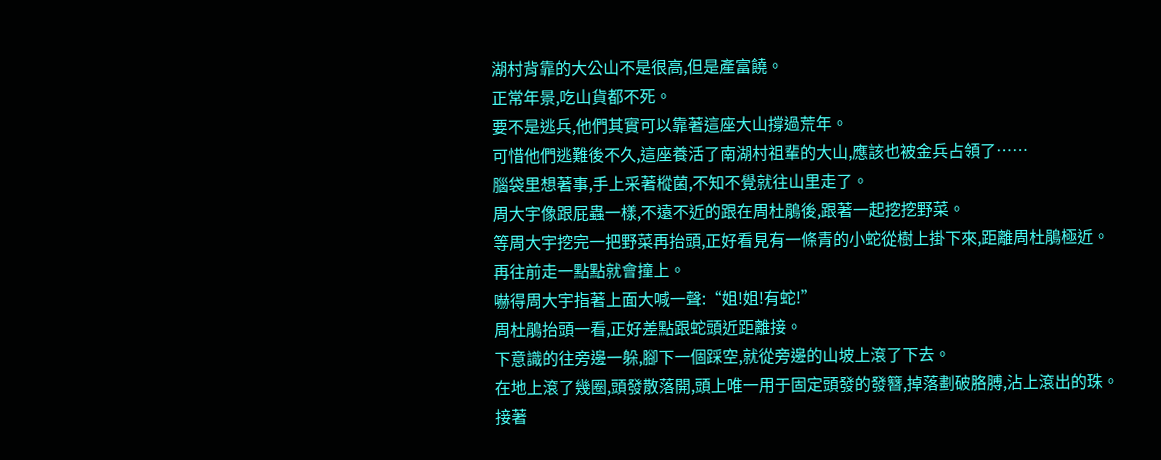湖村背靠的大公山不是很高,但是產富饒。
正常年景,吃山貨都不死。
要不是逃兵,他們其實可以靠著這座大山撐過荒年。
可惜他們逃難後不久,這座養活了南湖村祖輩的大山,應該也被金兵占領了……
腦袋里想著事,手上采著樅菌,不知不覺就往山里走了。
周大宇像跟屁蟲一樣,不遠不近的跟在周杜鵑後,跟著一起挖挖野菜。
等周大宇挖完一把野菜再抬頭,正好看見有一條青的小蛇從樹上掛下來,距離周杜鵑極近。
再往前走一點點就會撞上。
嚇得周大宇指著上面大喊一聲:“姐!姐!有蛇!”
周杜鵑抬頭一看,正好差點跟蛇頭近距離接。
下意識的往旁邊一躲,腳下一個踩空,就從旁邊的山坡上滾了下去。
在地上滾了幾圈,頭發散落開,頭上唯一用于固定頭發的發簪,掉落劃破胳膊,沾上滾出的珠。
接著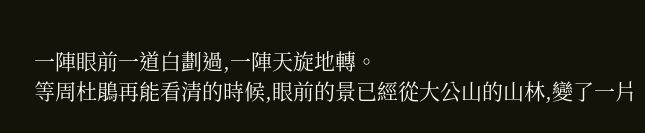一陣眼前一道白劃過,一陣天旋地轉。
等周杜鵑再能看清的時候,眼前的景已經從大公山的山林,變了一片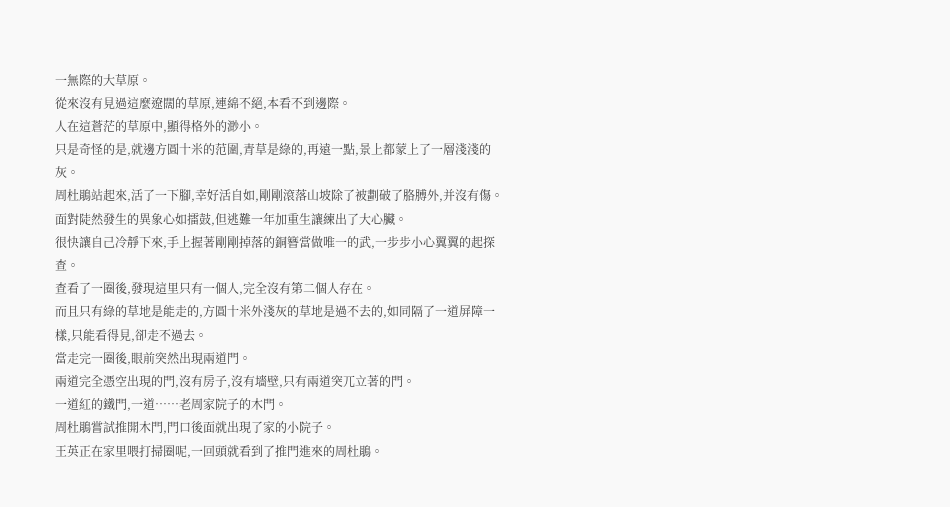一無際的大草原。
從來沒有見過這麼遼闊的草原,連綿不絕,本看不到邊際。
人在這蒼茫的草原中,顯得格外的渺小。
只是奇怪的是,就邊方圓十米的范圍,青草是綠的,再遠一點,景上都蒙上了一層淺淺的灰。
周杜鵑站起來,活了一下腳,幸好活自如,剛剛滾落山坡除了被劃破了胳膊外,并沒有傷。
面對陡然發生的異象心如擂鼓,但逃難一年加重生讓練出了大心臟。
很快讓自己冷靜下來,手上握著剛剛掉落的銅簪當做唯一的武,一步步小心翼翼的起探查。
查看了一圈後,發現這里只有一個人,完全沒有第二個人存在。
而且只有綠的草地是能走的,方圓十米外淺灰的草地是過不去的,如同隔了一道屏障一樣,只能看得見,卻走不過去。
當走完一圈後,眼前突然出現兩道門。
兩道完全憑空出現的門,沒有房子,沒有墻壁,只有兩道突兀立著的門。
一道紅的鐵門,一道……老周家院子的木門。
周杜鵑嘗試推開木門,門口後面就出現了家的小院子。
王英正在家里喂打掃圈呢,一回頭就看到了推門進來的周杜鵑。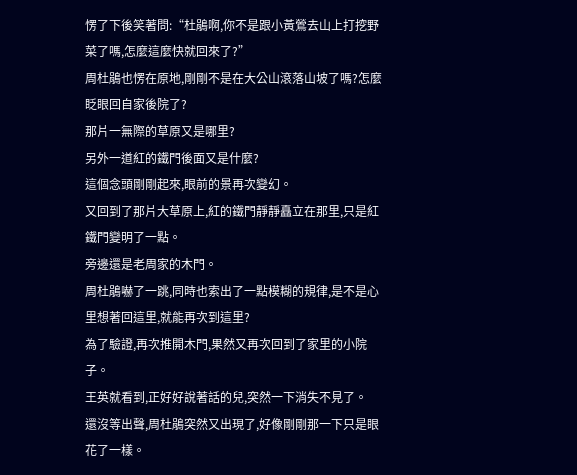愣了下後笑著問:“杜鵑啊,你不是跟小黃鶯去山上打挖野菜了嗎,怎麼這麼快就回來了?”
周杜鵑也愣在原地,剛剛不是在大公山滾落山坡了嗎?怎麼眨眼回自家後院了?
那片一無際的草原又是哪里?
另外一道紅的鐵門後面又是什麼?
這個念頭剛剛起來,眼前的景再次變幻。
又回到了那片大草原上,紅的鐵門靜靜矗立在那里,只是紅鐵門變明了一點。
旁邊還是老周家的木門。
周杜鵑嚇了一跳,同時也索出了一點模糊的規律,是不是心里想著回這里,就能再次到這里?
為了驗證,再次推開木門,果然又再次回到了家里的小院子。
王英就看到,正好好說著話的兒,突然一下消失不見了。
還沒等出聲,周杜鵑突然又出現了,好像剛剛那一下只是眼花了一樣。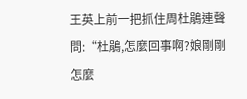王英上前一把抓住周杜鵑連聲問:“杜鵑,怎麼回事啊?娘剛剛怎麼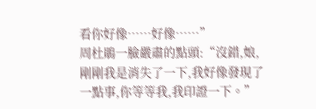看你好像……好像……”
周杜鵑一臉嚴肅的點頭:“沒錯,娘,剛剛我是消失了一下,我好像發現了一點事,你等等我,我印證一下。”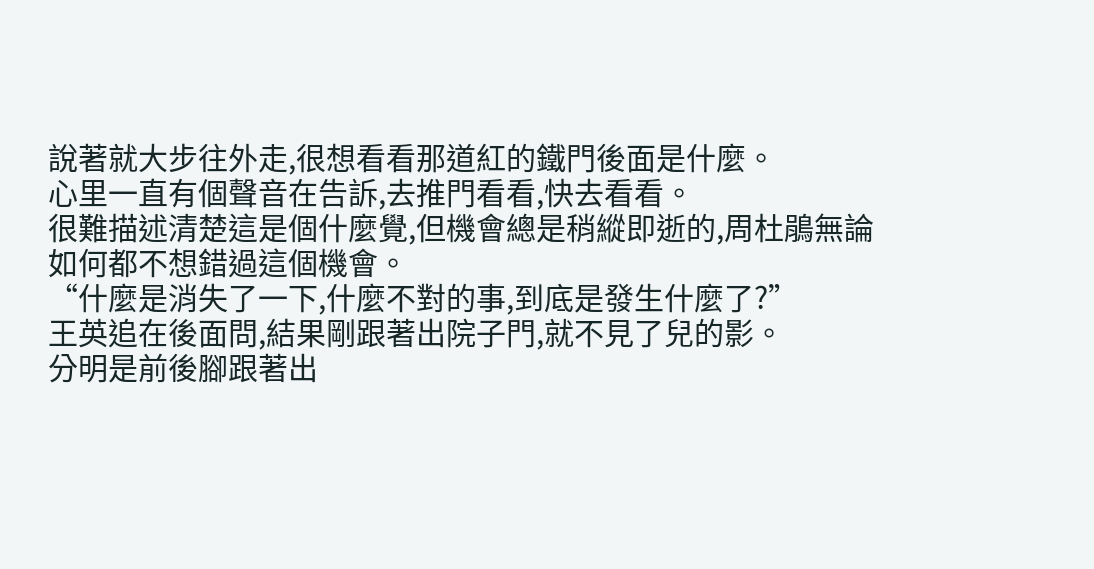說著就大步往外走,很想看看那道紅的鐵門後面是什麼。
心里一直有個聲音在告訴,去推門看看,快去看看。
很難描述清楚這是個什麼覺,但機會總是稍縱即逝的,周杜鵑無論如何都不想錯過這個機會。
“什麼是消失了一下,什麼不對的事,到底是發生什麼了?”
王英追在後面問,結果剛跟著出院子門,就不見了兒的影。
分明是前後腳跟著出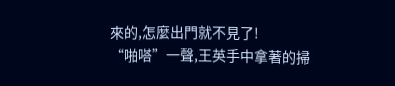來的,怎麼出門就不見了!
“啪嗒”一聲,王英手中拿著的掃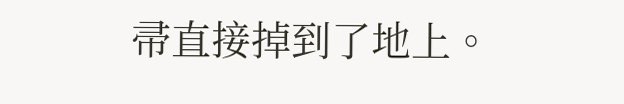帚直接掉到了地上。